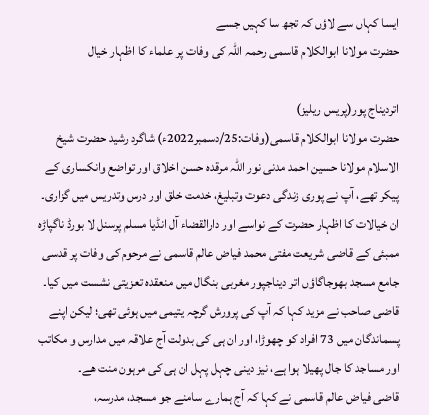ایسا کہاں سے لاؤں کہ تجھ سا کہیں جسے
حضرت مولانا ابوالکلام قاسمی رحمہ اللہ کی وفات پر علماء کا اظہار خیال

اتردیناج پور(پریس ریلیز)
حضرت مولانا ابوالکلام قاسمی(وفات:25/دسمبر2022ء) شاگرد رشید حضرت شیخ الاسلام مولانا حسین احمد مدنی نور اللہ مرقدہ حسن اخلاق اور تواضع وانکساری کے پیکر تھے، آپ نے پوری زندگی دعوت وتبلیغ، خدمت خلق اور درس وتدریس میں گزاری۔ ان خیالات کا اظہار حضرت کے نواسے اور دارالقضاء آل انڈیا مسلم پرسنل لا بورڈ ناگپاڑہ ممبئی کے قاضی شریعت مفتی محمد فیاض عالم قاسمی نے مرحوم کی وفات پر قدسی جامع مسجد بھوجاگاؤں اتر دیناجپور مغربی بنگال میں منعقدہ تعزیتی نشست میں کیا۔
قاضی صاحب نے مزید کہا کہ آپ کی پرورش گرچہ یتیمی میں ہوئی تھی؛ لیکن اپنے پسماندگان میں 73 افراد کو چھوڑا، اور ان ہی کی بدولت آج علاقہ میں مدارس و مکاتب اور مساجد کا جال پھیلا ہوا ہے، نیز دینی چہل پہل ان ہی کی مرہون منت ھے۔
قاضی فیاض عالم قاسمی نے کہا کہ آج ہمارے سامنے جو مسجد، مدرسہ،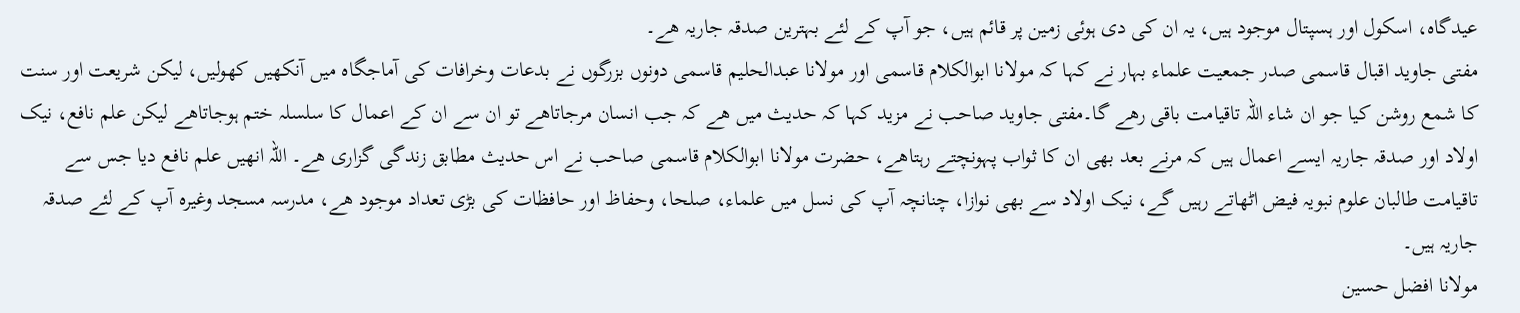عیدگاہ، اسکول اور ہسپتال موجود ہیں، یہ ان کی دی ہوئی زمین پر قائم ہیں، جو آپ کے لئے بہترین صدقہ جاریہ ھے۔
مفتی جاوید اقبال قاسمی صدر جمعیت علماء بہار نے کہا کہ مولانا ابوالکلام قاسمی اور مولانا عبدالحلیم قاسمی دونوں بزرگوں نے بدعات وخرافات کی آماجگاہ میں آنکھیں کھولیں، لیکن شریعت اور سنت کا شمع روشن کیا جو ان شاء اللہ تاقیامت باقی رھے گا۔مفتی جاوید صاحب نے مزید کہا کہ حدیث میں ھے کہ جب انسان مرجاتاھے تو ان سے ان کے اعمال کا سلسلہ ختم ہوجاتاھے لیکن علم نافع، نیک اولاد اور صدقہ جاریہ ایسے اعمال ہیں کہ مرنے بعد بھی ان کا ثواب پہونچتے رہتاھے، حضرت مولانا ابوالکلام قاسمی صاحب نے اس حدیث مطابق زندگی گزاری ھے۔ اللہ انھیں علم نافع دیا جس سے تاقیامت طالبان علوم نبویہ فیض اٹھاتے رہیں گے، نیک اولاد سے بھی نوازا، چنانچہ آپ کی نسل میں علماء، صلحا، وحفاظ اور حافظات کی بڑی تعداد موجود ھے، مدرسہ مسجد وغیرہ آپ کے لئے صدقہ جاریہ ہیں۔
مولانا افضل حسین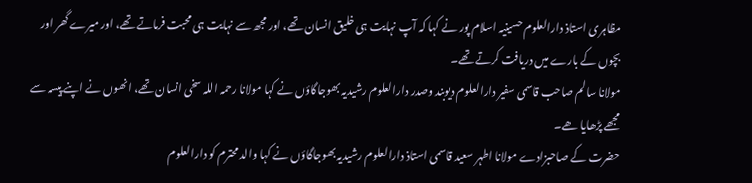مظاہری استاذ دارالعلوم حسینیہ اسلام پور نے کہا کہ آپ نہایت ہی خلیق انسان تھے، اور مجھ سے نہایت ہی محبت فرماتے تھے، اور میرے گھر اور بچوں کے بارے میں دریافت کرتے تھے۔
مولانا سالم صاحب قاسمی سفیر دارالعلوم دیوبند وصدر دارالعلوم رشیدیہ بھوجاگاؤں نے کہا مولانا رحمہ اللہ سخی انسان تھے، انھوں نے اپنے پیسہ سے مجھے پڑھایا ھے۔
حضرت کے صاحبزادے مولانا اطہر سعید قاسمی استاذ دارالعلوم رشیدیہ بھوجاگاؤں نے کہا والد محترم کو دارالعلوم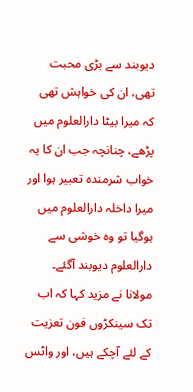دیوبند سے بڑی محبت تھی، ان کی خواہش تھی کہ میرا بیٹا دارالعلوم میں پڑھے، چنانچہ جب ان کا یہ خواب شرمندہ تعبیر ہوا اور میرا داخلہ دارالعلوم میں ہوگیا تو وہ خوشی سے دارالعلوم دیوبند آگئے۔ مولانا نے مزید کہا کہ اب تک سینکڑوں فون تعزیت کے لئے آچکے ہیں، اور واٹس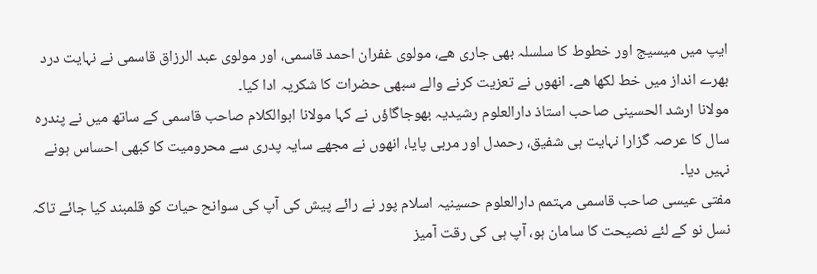ایپ میں میسیج اور خطوط کا سلسلہ بھی جاری ھے، مولوی غفران احمد قاسمی، اور مولوی عبد الرزاق قاسمی نے نہایت درد بھرے انداز میں خط لکھا ھے۔ انھوں نے تعزیت کرنے والے سبھی حضرات کا شکریہ ادا کیا۔
مولانا ارشد الحسینی صاحب استاذ دارالعلوم رشیدیہ بھوجاگاؤں نے کہا مولانا ابوالکلام صاحب قاسمی کے ساتھ میں نے پندرہ سال کا عرصہ گزارا نہایت ہی شفیق، رحمدل اور مربی پایا، انھوں نے مجھے سایہ پدری سے محرومیت کا کبھی احساس ہونے نہیں دیا۔
مفتی عیسی صاحب قاسمی مہتمم دارالعلوم حسینیہ اسلام پور نے رائے پیش کی آپ کی سوانح حیات کو قلمبند کیا جائے تاکہ نسل نو کے لئے نصیحت کا سامان ہو، آپ ہی کی رقت آمیز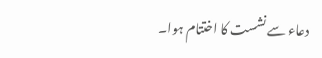دعاء سے نشست کا اختتام ہوا۔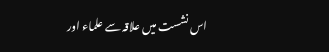اس نشست میں علاقہ سے علماء اور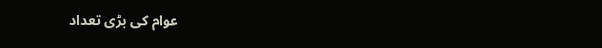عوام کی بڑی تعداد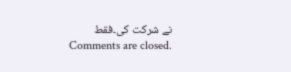نے شرکت کی۔فقط
Comments are closed.